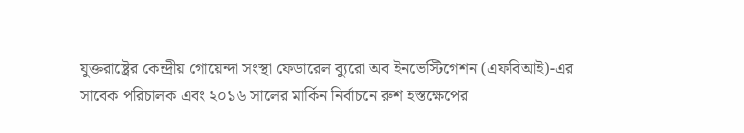যুক্তরাষ্ট্রের কেন্দ্রীয় গোয়েন্দা সংস্থা ফেডারেল ব্যুরো অব ইনভেস্টিগেশন (এফবিআই)-এর সাবেক পরিচালক এবং ২০১৬ সালের মার্কিন নির্বাচনে রুশ হস্তক্ষেপের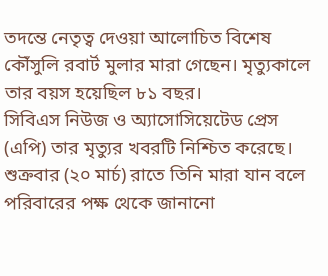তদন্তে নেতৃত্ব দেওয়া আলোচিত বিশেষ কৌঁসুলি রবার্ট মুলার মারা গেছেন। মৃত্যুকালে তার বয়স হয়েছিল ৮১ বছর।
সিবিএস নিউজ ও অ্যাসোসিয়েটেড প্রেস (এপি) তার মৃত্যুর খবরটি নিশ্চিত করেছে। শুক্রবার (২০ মার্চ) রাতে তিনি মারা যান বলে পরিবারের পক্ষ থেকে জানানো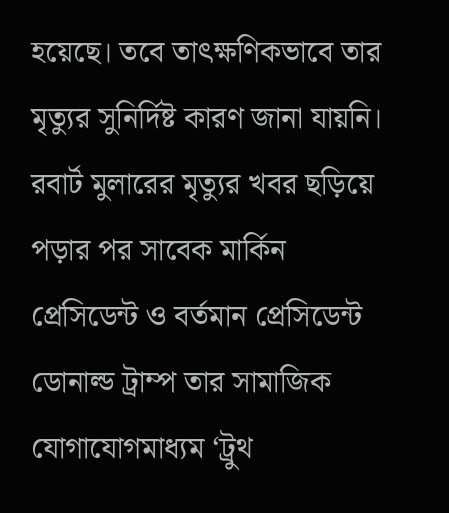হয়েছে। তবে তাৎক্ষণিকভাবে তার মৃত্যুর সুনির্দিষ্ট কারণ জানা যায়নি।
রবার্ট মুলারের মৃত্যুর খবর ছড়িয়ে পড়ার পর সাবেক মার্কিন প্রেসিডেন্ট ও বর্তমান প্রেসিডেন্ট ডোনাল্ড ট্রাম্প তার সামাজিক যোগাযোগমাধ্যম ‘ট্রুথ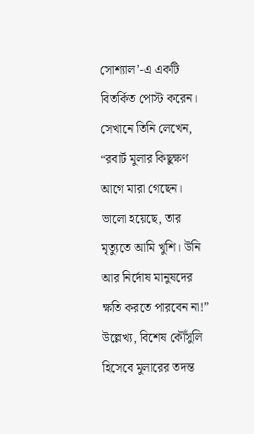সোশ্যাল’-এ একটি বিতর্কিত পোস্ট করেন। সেখানে তিনি লেখেন, “রবার্ট মুলার কিছুক্ষণ আগে মারা গেছেন। ভালো হয়েছে, তার মৃত্যুতে আমি খুশি। উনি আর নির্দোষ মানুষদের ক্ষতি করতে পারবেন না!”
উল্লেখ্য, বিশেষ কৌঁসুলি হিসেবে মুলারের তদন্ত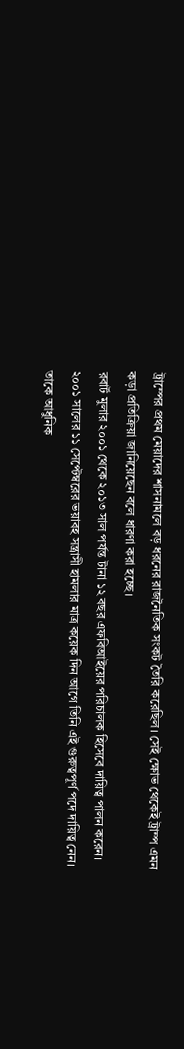ট্রাম্পের প্রথম মেয়াদের শাসনামলে বড় ধরনের রাজনৈতিক সংকট তৈরি করেছিল। সেই ক্ষোভ থেকেই ট্রাম্প এমন কড়া প্রতিক্রিয়া জানিয়েছেন বলে ধারণা করা হচ্ছে।
রবার্ট মুলার ২০০১ থেকে ২০১৩ সাল পর্যন্ত টানা ১২ বছর এফবিআইয়ের পরিচালক হিসেবে দায়িত্ব পালন করেন। ২০০১ সালের ১১ সেপ্টেম্বরের ভয়াবহ সন্ত্রাসী হামলার মাত্র কয়েক দিন আগে তিনি এই গুরুত্বপূর্ণ পদে দায়িত্ব নেন। তাকে আধুনিক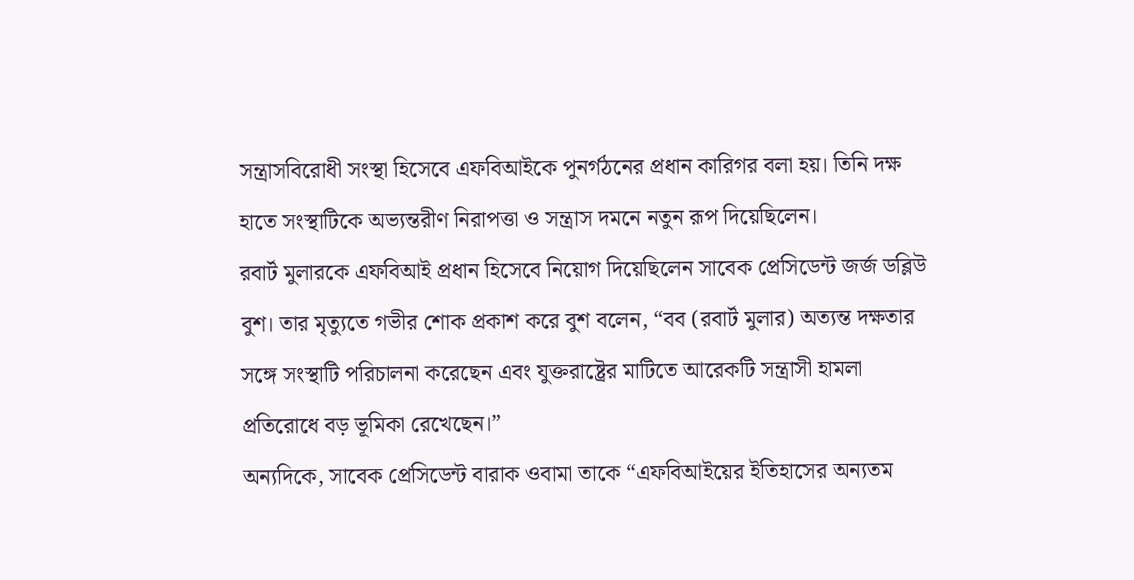সন্ত্রাসবিরোধী সংস্থা হিসেবে এফবিআইকে পুনর্গঠনের প্রধান কারিগর বলা হয়। তিনি দক্ষ হাতে সংস্থাটিকে অভ্যন্তরীণ নিরাপত্তা ও সন্ত্রাস দমনে নতুন রূপ দিয়েছিলেন।
রবার্ট মুলারকে এফবিআই প্রধান হিসেবে নিয়োগ দিয়েছিলেন সাবেক প্রেসিডেন্ট জর্জ ডব্লিউ বুশ। তার মৃত্যুতে গভীর শোক প্রকাশ করে বুশ বলেন, “বব (রবার্ট মুলার) অত্যন্ত দক্ষতার সঙ্গে সংস্থাটি পরিচালনা করেছেন এবং যুক্তরাষ্ট্রের মাটিতে আরেকটি সন্ত্রাসী হামলা প্রতিরোধে বড় ভূমিকা রেখেছেন।”
অন্যদিকে, সাবেক প্রেসিডেন্ট বারাক ওবামা তাকে “এফবিআইয়ের ইতিহাসের অন্যতম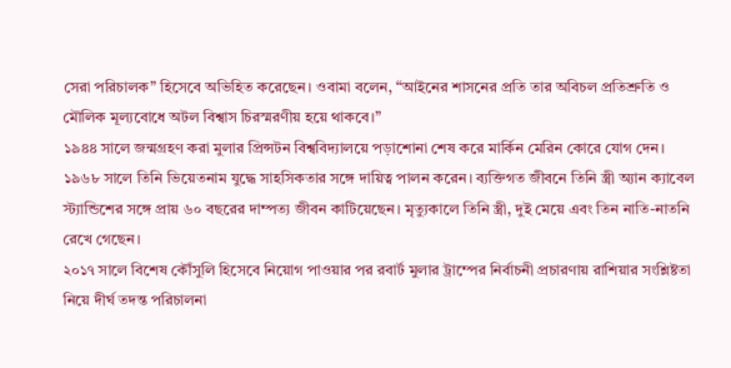সেরা পরিচালক” হিসেবে অভিহিত করেছেন। ওবামা বলেন, “আইনের শাসনের প্রতি তার অবিচল প্রতিশ্রুতি ও মৌলিক মূল্যবোধে অটল বিশ্বাস চিরস্মরণীয় হয়ে থাকবে।”
১৯৪৪ সালে জন্মগ্রহণ করা মুলার প্রিন্সটন বিশ্ববিদ্যালয়ে পড়াশোনা শেষ করে মার্কিন মেরিন কোরে যোগ দেন। ১৯৬৮ সালে তিনি ভিয়েতনাম যুদ্ধে সাহসিকতার সঙ্গে দায়িত্ব পালন করেন। ব্যক্তিগত জীবনে তিনি স্ত্রী অ্যান ক্যাবেল স্ট্যান্ডিশের সঙ্গে প্রায় ৬০ বছরের দাম্পত্য জীবন কাটিয়েছেন। মৃত্যুকালে তিনি স্ত্রী, দুই মেয়ে এবং তিন নাতি-নাতনি রেখে গেছেন।
২০১৭ সালে বিশেষ কৌঁসুলি হিসেবে নিয়োগ পাওয়ার পর রবার্ট মুলার ট্রাম্পের নির্বাচনী প্রচারণায় রাশিয়ার সংশ্লিষ্টতা নিয়ে দীর্ঘ তদন্ত পরিচালনা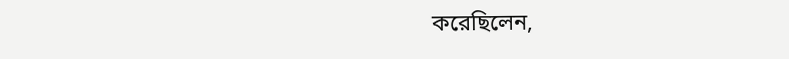করেছিলেন,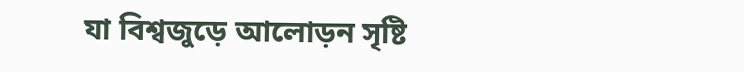যা বিশ্বজুড়ে আলোড়ন সৃষ্টি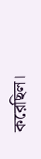করেছিল।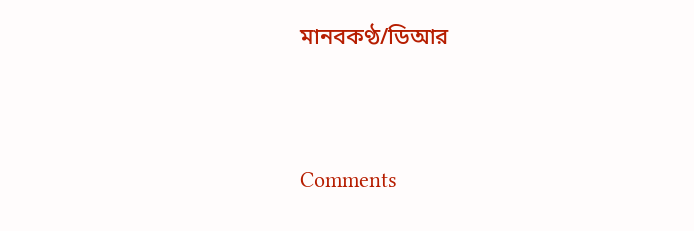মানবকণ্ঠ/ডিআর




Comments